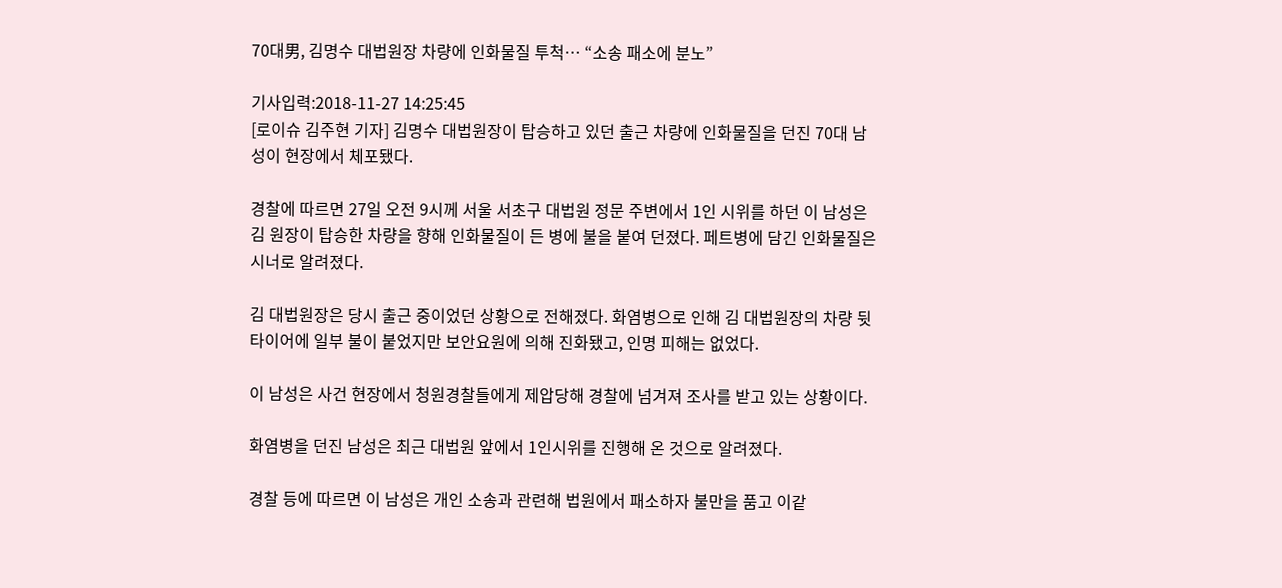70대男, 김명수 대법원장 차량에 인화물질 투척… “소송 패소에 분노”

기사입력:2018-11-27 14:25:45
[로이슈 김주현 기자] 김명수 대법원장이 탑승하고 있던 출근 차량에 인화물질을 던진 70대 남성이 현장에서 체포됐다.

경찰에 따르면 27일 오전 9시께 서울 서초구 대법원 정문 주변에서 1인 시위를 하던 이 남성은 김 원장이 탑승한 차량을 향해 인화물질이 든 병에 불을 붙여 던졌다. 페트병에 담긴 인화물질은 시너로 알려졌다.

김 대법원장은 당시 출근 중이었던 상황으로 전해졌다. 화염병으로 인해 김 대법원장의 차량 뒷타이어에 일부 불이 붙었지만 보안요원에 의해 진화됐고, 인명 피해는 없었다.

이 남성은 사건 현장에서 청원경찰들에게 제압당해 경찰에 넘겨져 조사를 받고 있는 상황이다.

화염병을 던진 남성은 최근 대법원 앞에서 1인시위를 진행해 온 것으로 알려졌다.

경찰 등에 따르면 이 남성은 개인 소송과 관련해 법원에서 패소하자 불만을 품고 이같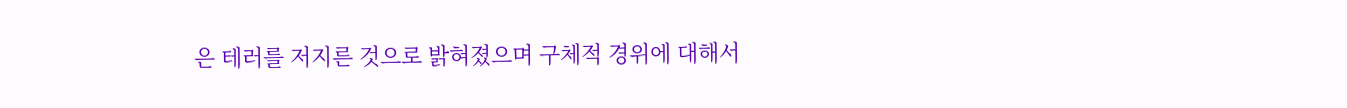은 테러를 저지른 것으로 밝혀졌으며 구체적 경위에 대해서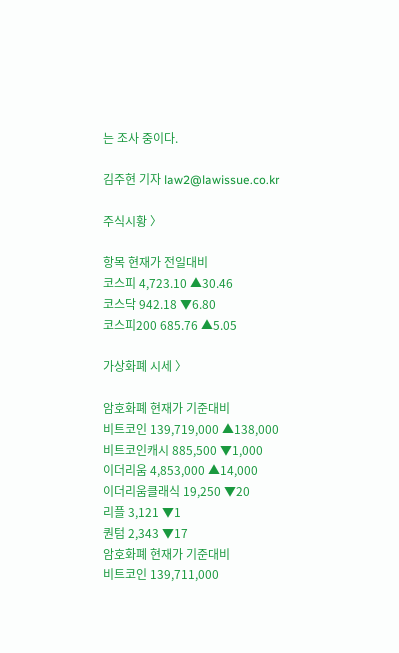는 조사 중이다.

김주현 기자 law2@lawissue.co.kr

주식시황 〉

항목 현재가 전일대비
코스피 4,723.10 ▲30.46
코스닥 942.18 ▼6.80
코스피200 685.76 ▲5.05

가상화폐 시세 〉

암호화폐 현재가 기준대비
비트코인 139,719,000 ▲138,000
비트코인캐시 885,500 ▼1,000
이더리움 4,853,000 ▲14,000
이더리움클래식 19,250 ▼20
리플 3,121 ▼1
퀀텀 2,343 ▼17
암호화폐 현재가 기준대비
비트코인 139,711,000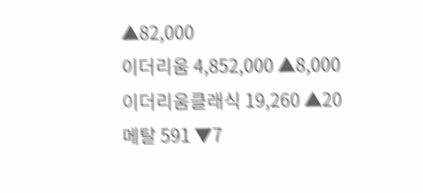▲82,000
이더리움 4,852,000 ▲8,000
이더리움클래식 19,260 ▲20
메탈 591 ▼7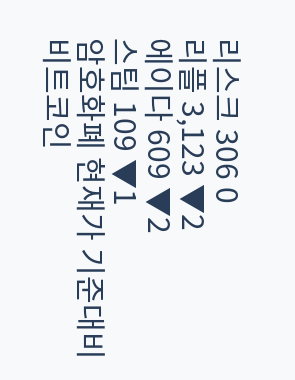리스크 306 0
리플 3,123 ▼2
에이다 609 ▼2
스팀 109 ▼1
암호화폐 현재가 기준대비
비트코인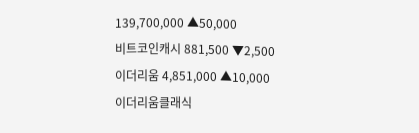139,700,000 ▲50,000
비트코인캐시 881,500 ▼2,500
이더리움 4,851,000 ▲10,000
이더리움클래식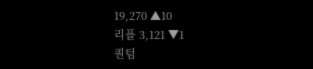19,270 ▲10
리플 3,121 ▼1
퀀텀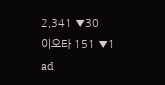2,341 ▼30
이오타 151 ▼1
ad